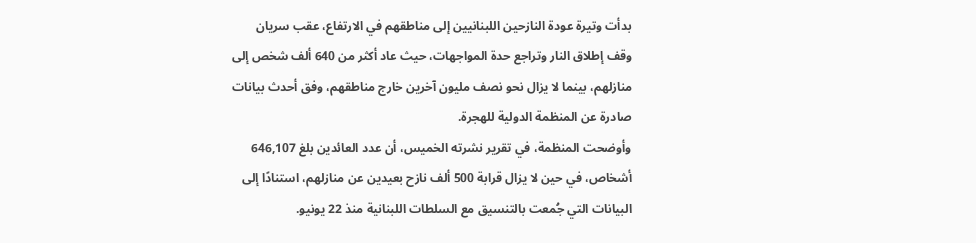بدأت وتيرة عودة النازحين اللبنانيين إلى مناطقهم في الارتفاع، عقب سريان وقف إطلاق النار وتراجع حدة المواجهات، حيث عاد أكثر من 640 ألف شخص إلى منازلهم، بينما لا يزال نحو نصف مليون آخرين خارج مناطقهم، وفق أحدث بيانات صادرة عن المنظمة الدولية للهجرة.
وأوضحت المنظمة، في تقرير نشرته الخميس، أن عدد العائدين بلغ 646,107 أشخاص، في حين لا يزال قرابة 500 ألف نازح بعيدين عن منازلهم، استنادًا إلى البيانات التي جُمعت بالتنسيق مع السلطات اللبنانية منذ 22 يونيو.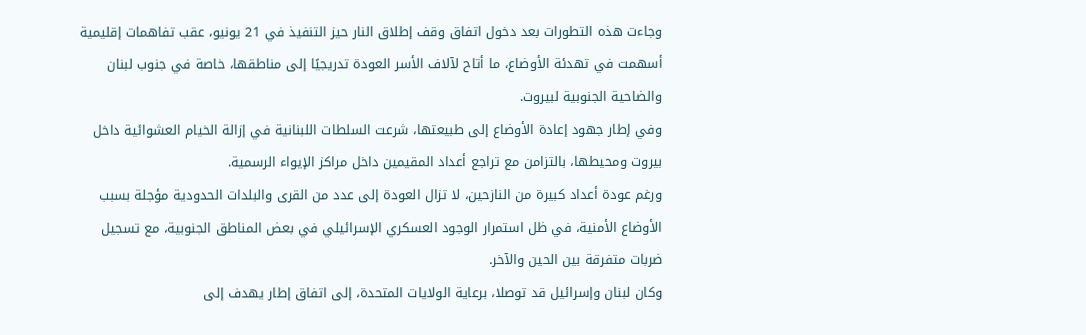وجاءت هذه التطورات بعد دخول اتفاق وقف إطلاق النار حيز التنفيذ في 21 يونيو، عقب تفاهمات إقليمية أسهمت في تهدئة الأوضاع، ما أتاح لآلاف الأسر العودة تدريجيًا إلى مناطقها، خاصة في جنوب لبنان والضاحية الجنوبية لبيروت.
وفي إطار جهود إعادة الأوضاع إلى طبيعتها، شرعت السلطات اللبنانية في إزالة الخيام العشوائية داخل بيروت ومحيطها، بالتزامن مع تراجع أعداد المقيمين داخل مراكز الإيواء الرسمية.
ورغم عودة أعداد كبيرة من النازحين، لا تزال العودة إلى عدد من القرى والبلدات الحدودية مؤجلة بسبب الأوضاع الأمنية، في ظل استمرار الوجود العسكري الإسرائيلي في بعض المناطق الجنوبية، مع تسجيل ضربات متفرقة بين الحين والآخر.
وكان لبنان وإسرائيل قد توصلا، برعاية الولايات المتحدة، إلى اتفاق إطار يهدف إلى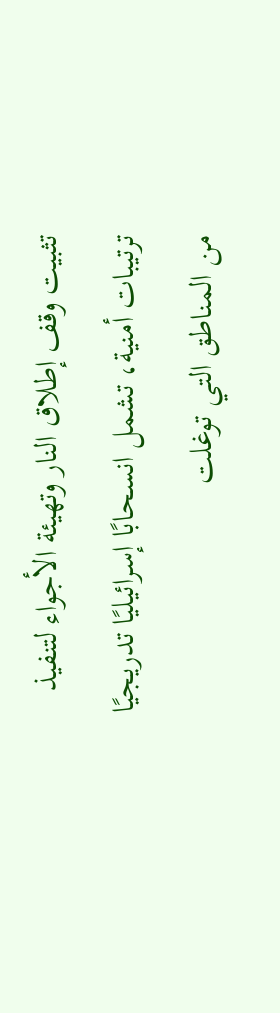تثبيت وقف إطلاق النار وتهيئة الأجواء لتنفيذ ترتيبات أمنية، تشمل انسحابًا إسرائيليًا تدريجيًا من المناطق التي توغلت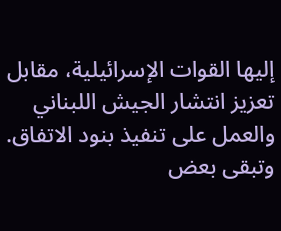إليها القوات الإسرائيلية، مقابل تعزيز انتشار الجيش اللبناني والعمل على تنفيذ بنود الاتفاق.
وتبقى بعض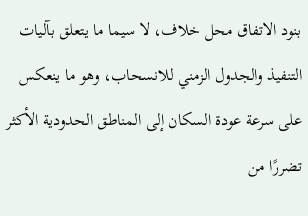بنود الاتفاق محل خلاف، لا سيما ما يتعلق بآليات التنفيذ والجدول الزمني للانسحاب، وهو ما ينعكس على سرعة عودة السكان إلى المناطق الحدودية الأكثر تضررًا من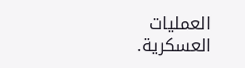العمليات العسكرية.